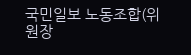국민일보 노동조합(위원장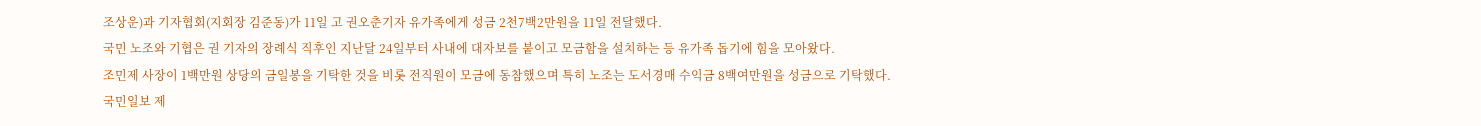조상운)과 기자협회(지회장 김준동)가 11일 고 권오춘기자 유가족에게 성금 2천7백2만원을 11일 전달했다.
국민 노조와 기협은 권 기자의 장례식 직후인 지난달 24일부터 사내에 대자보를 붙이고 모금함을 설치하는 등 유가족 돕기에 힘을 모아왔다.
조민제 사장이 1백만원 상당의 금일봉을 기탁한 것을 비롯 전직원이 모금에 동참했으며 특히 노조는 도서경매 수익금 8백여만원을 성금으로 기탁했다.
국민일보 제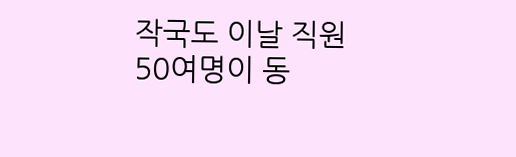작국도 이날 직원 50여명이 동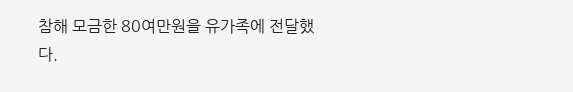참해 모금한 80여만원을 유가족에 전달했다.